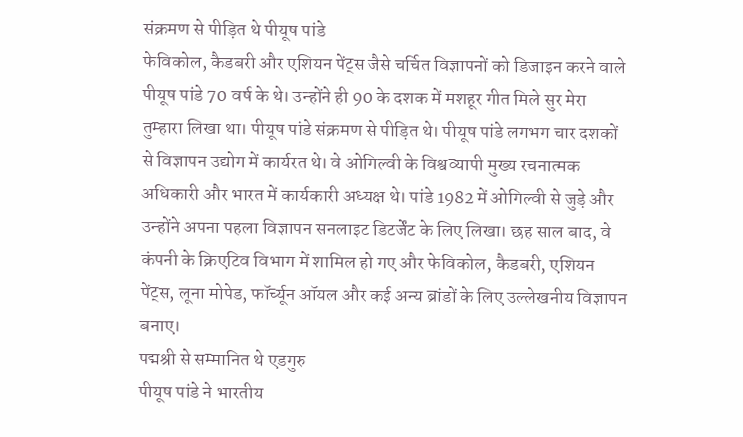संक्रमण से पीड़ित थे पीयूष पांडे
फेविकोल, कैडबरी और एशियन पेंट्स जैसे चर्चित विज्ञापनों को डिजाइन करने वाले पीयूष पांडे 70 वर्ष के थे। उन्होंने ही 90 के दशक में मशहूर गीत मिले सुर मेरा तुम्हारा लिखा था। पीयूष पांडे संक्रमण से पीड़ित थे। पीयूष पांडे लगभग चार दशकों से विज्ञापन उद्योग में कार्यरत थे। वे ओगिल्वी के विश्वव्यापी मुख्य रचनात्मक अधिकारी और भारत में कार्यकारी अध्यक्ष थे। पांडे 1982 में ओगिल्वी से जुड़े और उन्होंने अपना पहला विज्ञापन सनलाइट डिटर्जेंट के लिए लिखा। छह साल बाद, वे कंपनी के क्रिएटिव विभाग में शामिल हो गए और फेविकोल, कैडबरी, एशियन पेंट्स, लूना मोपेड, फॉर्च्यून ऑयल और कई अन्य ब्रांडों के लिए उल्लेखनीय विज्ञापन बनाए।
पद्मश्री से सम्मानित थे एडगुरु
पीयूष पांडे ने भारतीय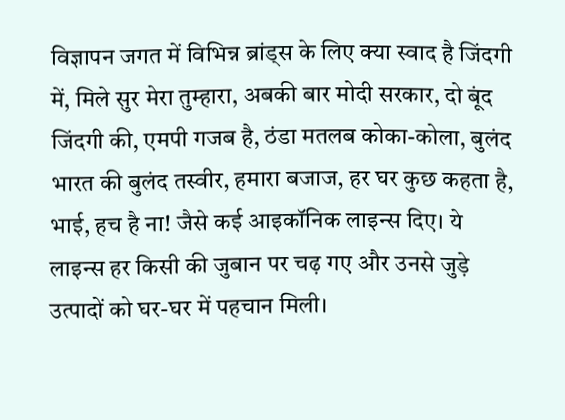विज्ञापन जगत में विभिन्न ब्रांड्स के लिए क्या स्वाद है जिंदगी में, मिले सुर मेरा तुम्हारा, अबकी बार मोदी सरकार, दो बूंद जिंदगी की, एमपी गजब है, ठंडा मतलब कोका-कोला, बुलंद भारत की बुलंद तस्वीर, हमारा बजाज, हर घर कुछ कहता है, भाई, हच है ना! जैसे कई आइकॉनिक लाइन्स दिए। ये लाइन्स हर किसी की जुबान पर चढ़ गए और उनसे जुड़े उत्पादों को घर-घर में पहचान मिली।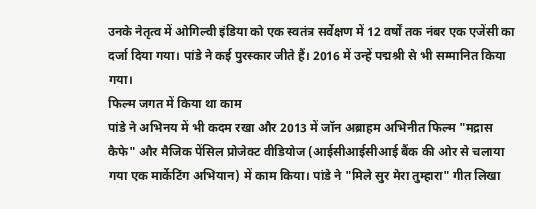उनके नेतृत्व में ओगिल्वी इंडिया को एक स्वतंत्र सर्वेक्षण में 12 वर्षों तक नंबर एक एजेंसी का दर्जा दिया गया। पांडे ने कई पुरस्कार जीते हैं। 2016 में उन्हें पद्मश्री से भी सम्मानित किया गया।
फिल्म जगत में किया था काम
पांडे ने अभिनय में भी कदम रखा और 2013 में जॉन अब्राहम अभिनीत फिल्म "मद्रास कैफे" और मैजिक पेंसिल प्रोजेक्ट वीडियोज (आईसीआईसीआई बैंक की ओर से चलाया गया एक मार्केटिंग अभियान) में काम किया। पांडे ने "मिले सुर मेरा तुम्हारा" गीत लिखा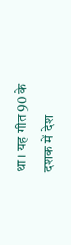था। यह गीत 90 के दशक में देश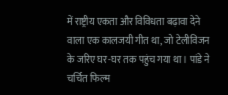में राष्ट्रीय एकता और विविधता बढ़ावा देने वाला एक कालजयी गीत था, जो टेलीविजन के जरिए घर-घर तक पहुंच गया था। पांडे ने चर्चित फिल्म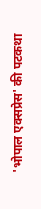'भोपाल एक्सप्रेस' की पटकथा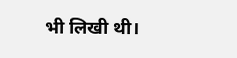भी लिखी थी।